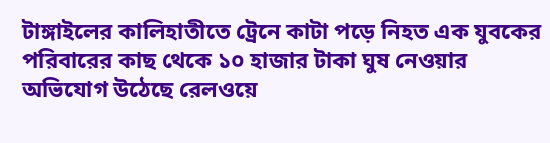টাঙ্গাইলের কালিহাতীতে ট্রেনে কাটা পড়ে নিহত এক যুবকের পরিবারের কাছ থেকে ১০ হাজার টাকা ঘুষ নেওয়ার অভিযোগ উঠেছে রেলওয়ে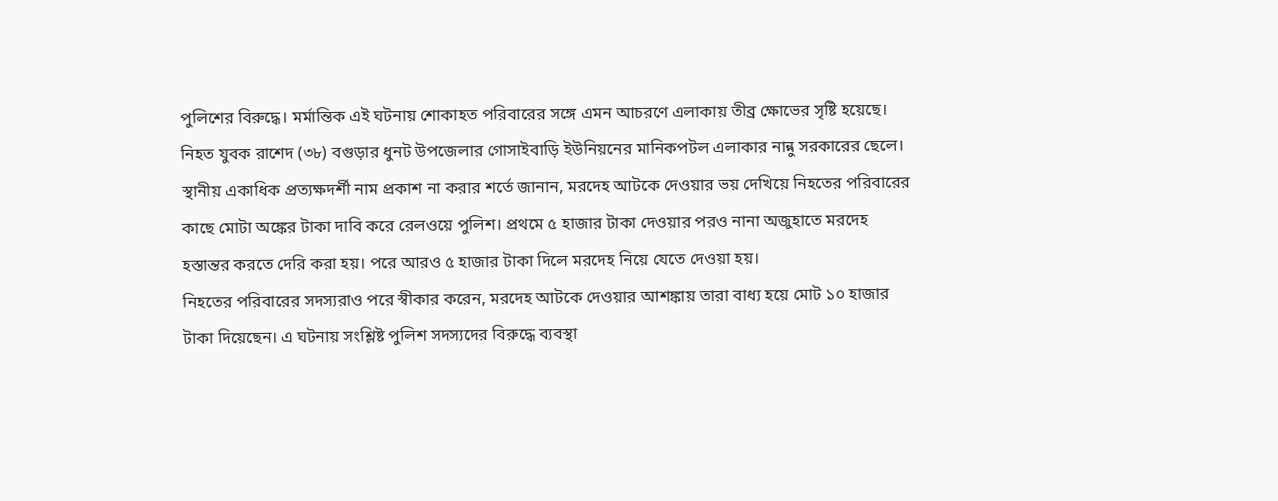পুলিশের বিরুদ্ধে। মর্মান্তিক এই ঘটনায় শোকাহত পরিবারের সঙ্গে এমন আচরণে এলাকায় তীব্র ক্ষোভের সৃষ্টি হয়েছে।
নিহত যুবক রাশেদ (৩৮) বগুড়ার ধুনট উপজেলার গোসাইবাড়ি ইউনিয়নের মানিকপটল এলাকার নান্নু সরকারের ছেলে।
স্থানীয় একাধিক প্রত্যক্ষদর্শী নাম প্রকাশ না করার শর্তে জানান, মরদেহ আটকে দেওয়ার ভয় দেখিয়ে নিহতের পরিবারের কাছে মোটা অঙ্কের টাকা দাবি করে রেলওয়ে পুলিশ। প্রথমে ৫ হাজার টাকা দেওয়ার পরও নানা অজুহাতে মরদেহ হস্তান্তর করতে দেরি করা হয়। পরে আরও ৫ হাজার টাকা দিলে মরদেহ নিয়ে যেতে দেওয়া হয়।
নিহতের পরিবারের সদস্যরাও পরে স্বীকার করেন, মরদেহ আটকে দেওয়ার আশঙ্কায় তারা বাধ্য হয়ে মোট ১০ হাজার টাকা দিয়েছেন। এ ঘটনায় সংশ্লিষ্ট পুলিশ সদস্যদের বিরুদ্ধে ব্যবস্থা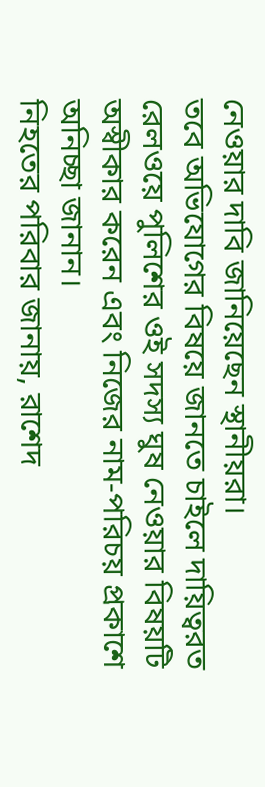নেওয়ার দাবি জানিয়েছেন স্থানীয়রা।
তবে অভিযোগের বিষয়ে জানতে চাইলে দায়িত্বরত রেলওয়ে পুলিশের ওই সদস্য ঘুষ নেওয়ার বিষয়টি অস্বীকার করেন এবং নিজের নাম-পরিচয় প্রকাশে অনিচ্ছা জানান।
নিহতের পরিবার জানায়, রাশেদ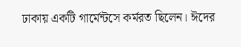ঢাকায় একটি গার্মেন্টসে কর্মরত ছিলেন। ঈদের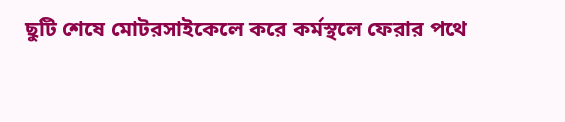ছুটি শেষে মোটরসাইকেলে করে কর্মস্থলে ফেরার পথে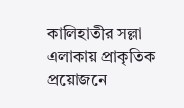কালিহাতীর সল্লা এলাকায় প্রাকৃতিক প্রয়োজনে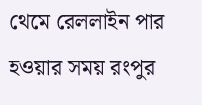থেমে রেললাইন পার হওয়ার সময় রংপুর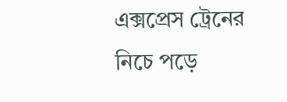এক্সপ্রেস ট্রেনের নিচে পড়ে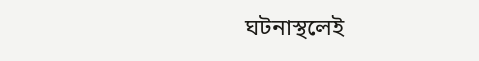ঘটনাস্থলেই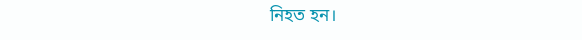নিহত হন।